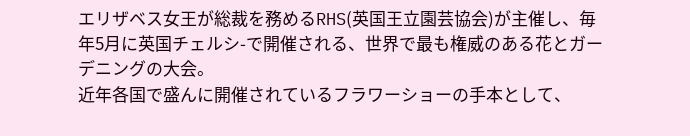エリザベス女王が総裁を務めるRHS(英国王立園芸協会)が主催し、毎年5月に英国チェルシ-で開催される、世界で最も権威のある花とガーデニングの大会。
近年各国で盛んに開催されているフラワーショーの手本として、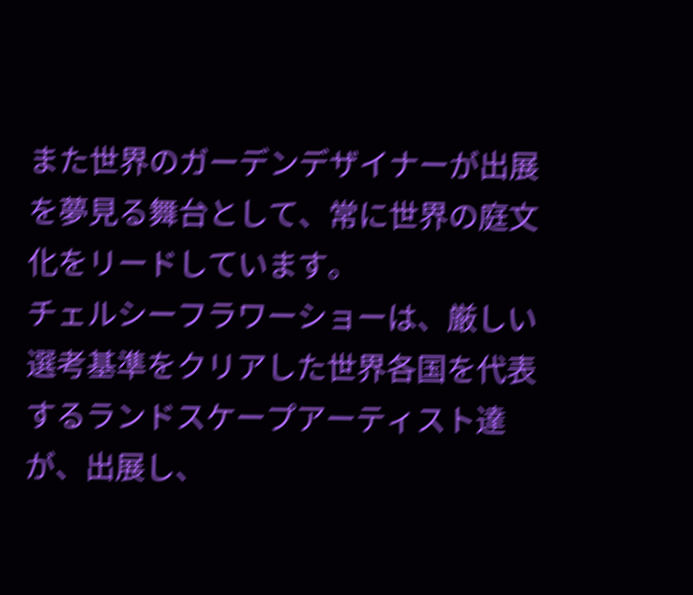また世界のガーデンデザイナーが出展を夢見る舞台として、常に世界の庭文化をリードしています。
チェルシーフラワーショーは、厳しい選考基準をクリアした世界各国を代表するランドスケープアーティスト達が、出展し、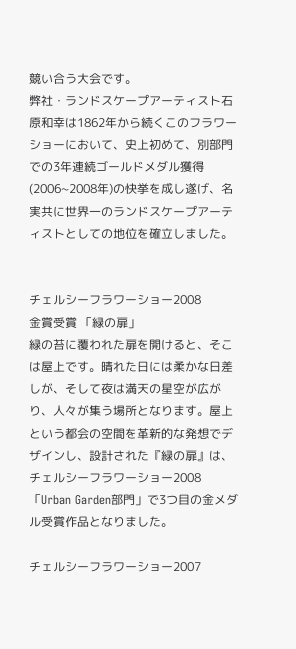競い合う大会です。
弊社・ランドスケープアーティスト石原和幸は1862年から続くこのフラワーショーにおいて、史上初めて、別部門での3年連続ゴールドメダル獲得(2006~2008年)の快挙を成し遂げ、名実共に世界一のランドスケープアーティストとしての地位を確立しました。


チェルシーフラワーショー2008
金賞受賞 「緑の扉」
緑の苔に覆われた扉を開けると、そこは屋上です。晴れた日には柔かな日差しが、そして夜は満天の星空が広がり、人々が集う場所となります。屋上という都会の空間を革新的な発想でデザインし、設計された『緑の扉』は、チェルシーフラワーショー2008 「Urban Garden部門」で3つ目の金メダル受賞作品となりました。

チェルシーフラワーショー2007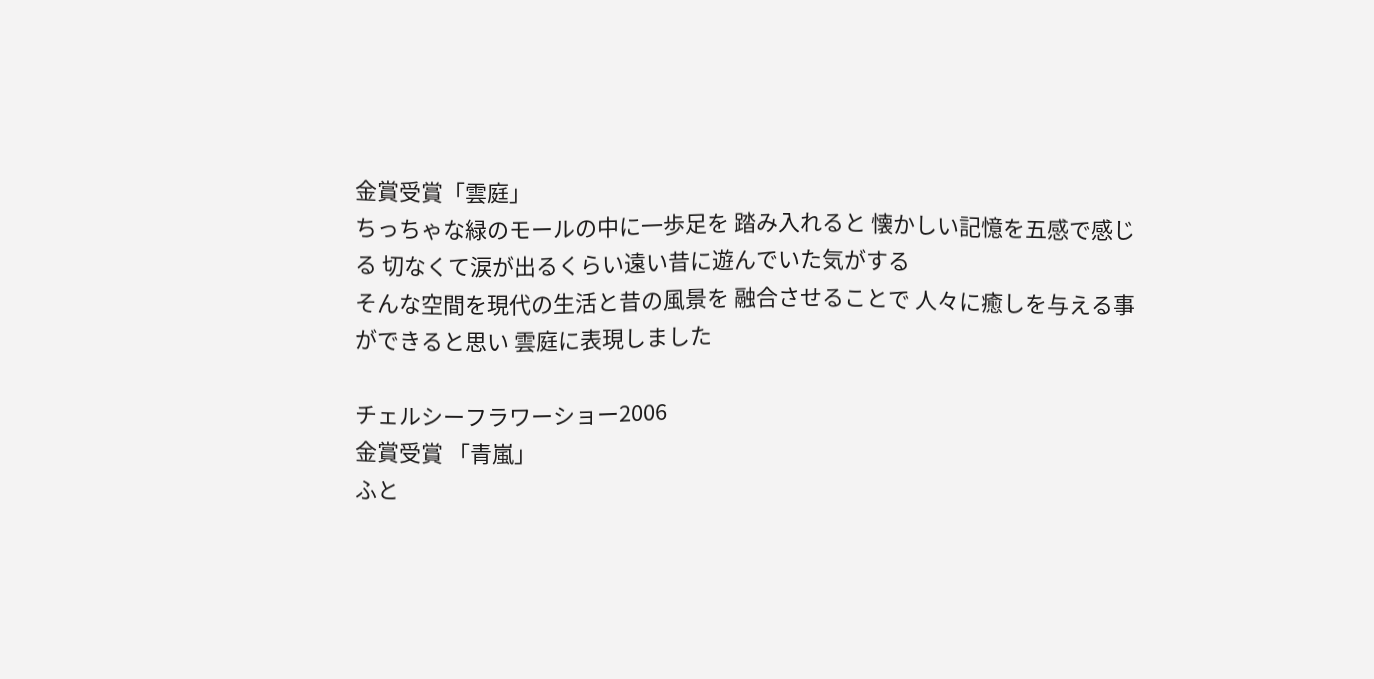金賞受賞「雲庭」
ちっちゃな緑のモールの中に一歩足を 踏み入れると 懐かしい記憶を五感で感じる 切なくて涙が出るくらい遠い昔に遊んでいた気がする
そんな空間を現代の生活と昔の風景を 融合させることで 人々に癒しを与える事ができると思い 雲庭に表現しました

チェルシーフラワーショー2006
金賞受賞 「青嵐」
ふと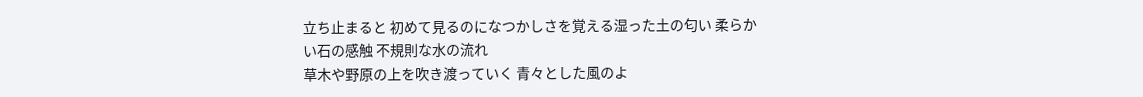立ち止まると 初めて見るのになつかしさを覚える湿った土の匂い 柔らかい石の感触 不規則な水の流れ
草木や野原の上を吹き渡っていく 青々とした風のよ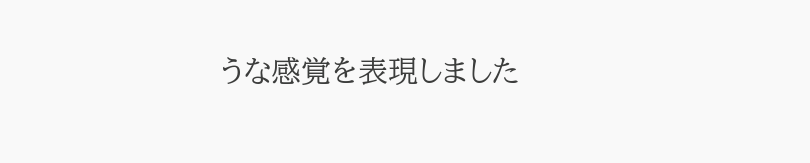うな感覚を表現しました